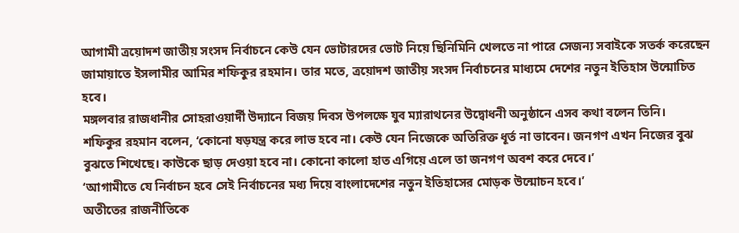আগামী ত্রয়োদশ জাতীয় সংসদ নির্বাচনে কেউ যেন ভোটারদের ভোট নিয়ে ছিনিমিনি খেলতে না পারে সেজন্য সবাইকে সতর্ক করেছেন জামায়াতে ইসলামীর আমির শফিকুর রহমান। তার মতে, ত্রয়োদশ জাতীয় সংসদ নির্বাচনের মাধ্যমে দেশের নতুন ইতিহাস উন্মোচিত হবে।
মঙ্গলবার রাজধানীর সোহরাওয়ার্দী উদ্যানে বিজয় দিবস উপলক্ষে যুব ম্যারাথনের উদ্বোধনী অনুষ্ঠানে এসব কথা বলেন তিনি।
শফিকুর রহমান বলেন, ‘কোনো ষড়যন্ত্র করে লাভ হবে না। কেউ যেন নিজেকে অতিরিক্ত ধূর্ত না ভাবেন। জনগণ এখন নিজের বুঝ বুঝতে শিখেছে। কাউকে ছাড় দেওয়া হবে না। কোনো কালো হাত এগিয়ে এলে তা জনগণ অবশ করে দেবে।’
‘আগামীতে যে নির্বাচন হবে সেই নির্বাচনের মধ্য দিয়ে বাংলাদেশের নতুন ইতিহাসের মোড়ক উন্মোচন হবে।’
অতীতের রাজনীতিকে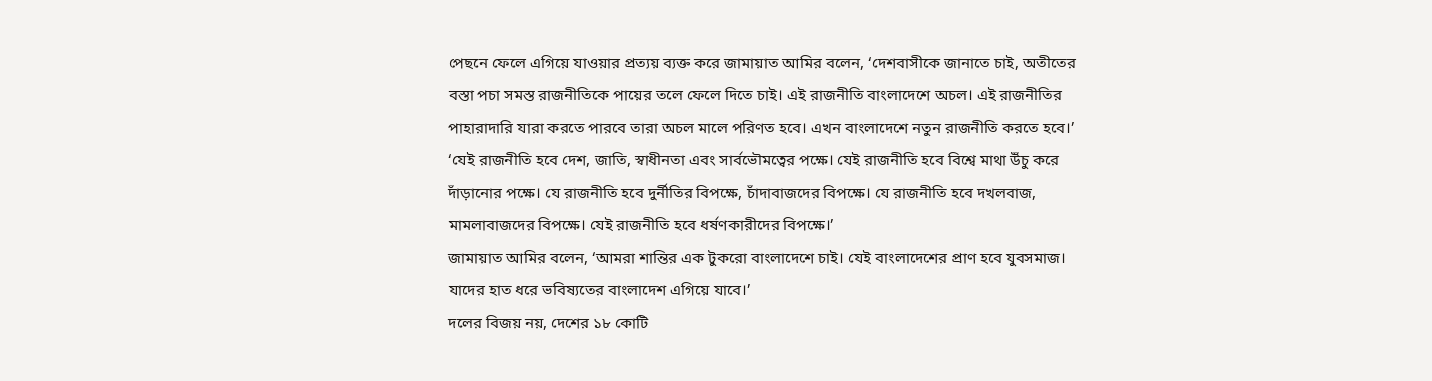পেছনে ফেলে এগিয়ে যাওয়ার প্রত্যয় ব্যক্ত করে জামায়াত আমির বলেন, ‘দেশবাসীকে জানাতে চাই, অতীতের বস্তা পচা সমস্ত রাজনীতিকে পায়ের তলে ফেলে দিতে চাই। এই রাজনীতি বাংলাদেশে অচল। এই রাজনীতির পাহারাদারি যারা করতে পারবে তারা অচল মালে পরিণত হবে। এখন বাংলাদেশে নতুন রাজনীতি করতে হবে।’
‘যেই রাজনীতি হবে দেশ, জাতি, স্বাধীনতা এবং সার্বভৌমত্বের পক্ষে। যেই রাজনীতি হবে বিশ্বে মাথা উঁচু করে দাঁড়ানোর পক্ষে। যে রাজনীতি হবে দুর্নীতির বিপক্ষে, চাঁদাবাজদের বিপক্ষে। যে রাজনীতি হবে দখলবাজ, মামলাবাজদের বিপক্ষে। যেই রাজনীতি হবে ধর্ষণকারীদের বিপক্ষে।’
জামায়াত আমির বলেন, ‘আমরা শান্তির এক টুকরো বাংলাদেশে চাই। যেই বাংলাদেশের প্রাণ হবে যুবসমাজ। যাদের হাত ধরে ভবিষ্যতের বাংলাদেশ এগিয়ে যাবে।’
দলের বিজয় নয়, দেশের ১৮ কোটি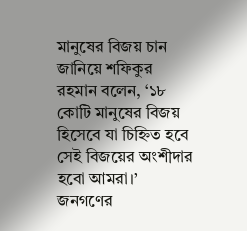মানুষের বিজয় চান জানিয়ে শফিকুর রহমান বলেন, ‘১৮ কোটি মানুষের বিজয় হিসেবে যা চিহ্নিত হবে সেই বিজয়ের অংশীদার হবো আমরা।’
জনগণের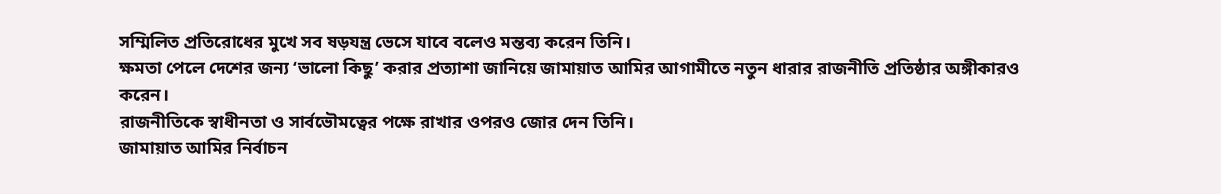সম্মিলিত প্রতিরোধের মুখে সব ষড়যন্ত্র ভেসে যাবে বলেও মন্তব্য করেন তিনি।
ক্ষমতা পেলে দেশের জন্য ‘ভালো কিছু’ করার প্রত্যাশা জানিয়ে জামায়াত আমির আগামীতে নতুন ধারার রাজনীতি প্রতিষ্ঠার অঙ্গীকারও করেন।
রাজনীতিকে স্বাধীনতা ও সার্বভৌমত্বের পক্ষে রাখার ওপরও জোর দেন তিনি।
জামায়াত আমির নির্বাচন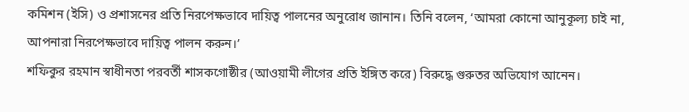কমিশন (ইসি) ও প্রশাসনের প্রতি নিরপেক্ষভাবে দায়িত্ব পালনের অনুরোধ জানান। তিনি বলেন, ‘আমরা কোনো আনুকূল্য চাই না, আপনারা নিরপেক্ষভাবে দায়িত্ব পালন করুন।’
শফিকুর রহমান স্বাধীনতা পরবর্তী শাসকগোষ্ঠীর (আওয়ামী লীগের প্রতি ইঙ্গিত করে) বিরুদ্ধে গুরুতর অভিযোগ আনেন।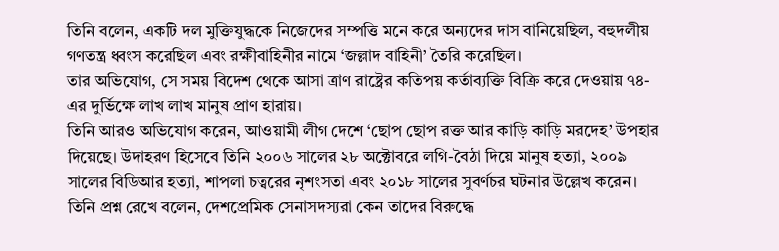তিনি বলেন, একটি দল মুক্তিযুদ্ধকে নিজেদের সম্পত্তি মনে করে অন্যদের দাস বানিয়েছিল, বহুদলীয় গণতন্ত্র ধ্বংস করেছিল এবং রক্ষীবাহিনীর নামে ‘জল্লাদ বাহিনী’ তৈরি করেছিল।
তার অভিযোগ, সে সময় বিদেশ থেকে আসা ত্রাণ রাষ্ট্রের কতিপয় কর্তাব্যক্তি বিক্রি করে দেওয়ায় ৭৪-এর দুর্ভিক্ষে লাখ লাখ মানুষ প্রাণ হারায়।
তিনি আরও অভিযোগ করেন, আওয়ামী লীগ দেশে ‘ছোপ ছোপ রক্ত আর কাড়ি কাড়ি মরদেহ’ উপহার দিয়েছে। উদাহরণ হিসেবে তিনি ২০০৬ সালের ২৮ অক্টোবরে লগি-বৈঠা দিয়ে মানুষ হত্যা, ২০০৯ সালের বিডিআর হত্যা, শাপলা চত্বরের নৃশংসতা এবং ২০১৮ সালের সুবর্ণচর ঘটনার উল্লেখ করেন।
তিনি প্রশ্ন রেখে বলেন, দেশপ্রেমিক সেনাসদস্যরা কেন তাদের বিরুদ্ধে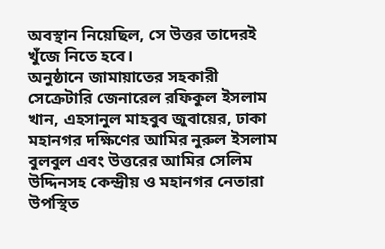অবস্থান নিয়েছিল, সে উত্তর তাদেরই খুঁজে নিতে হবে।
অনুষ্ঠানে জামায়াতের সহকারী সেক্রেটারি জেনারেল রফিকুল ইসলাম খান, এহসানুল মাহবুব জুবায়ের, ঢাকা মহানগর দক্ষিণের আমির নুরুল ইসলাম বুলবুল এবং উত্তরের আমির সেলিম উদ্দিনসহ কেন্দ্রীয় ও মহানগর নেতারা উপস্থিত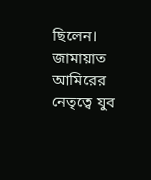ছিলেন।
জামায়াত আমিরের নেতৃত্বে যুব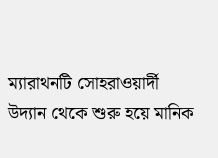ম্যারাথনটি সোহরাওয়ার্দী উদ্যান থেকে শুরু হয়ে মানিক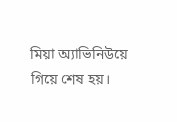মিয়া অ্যাভিনিউয়ে গিয়ে শেষ হয়।